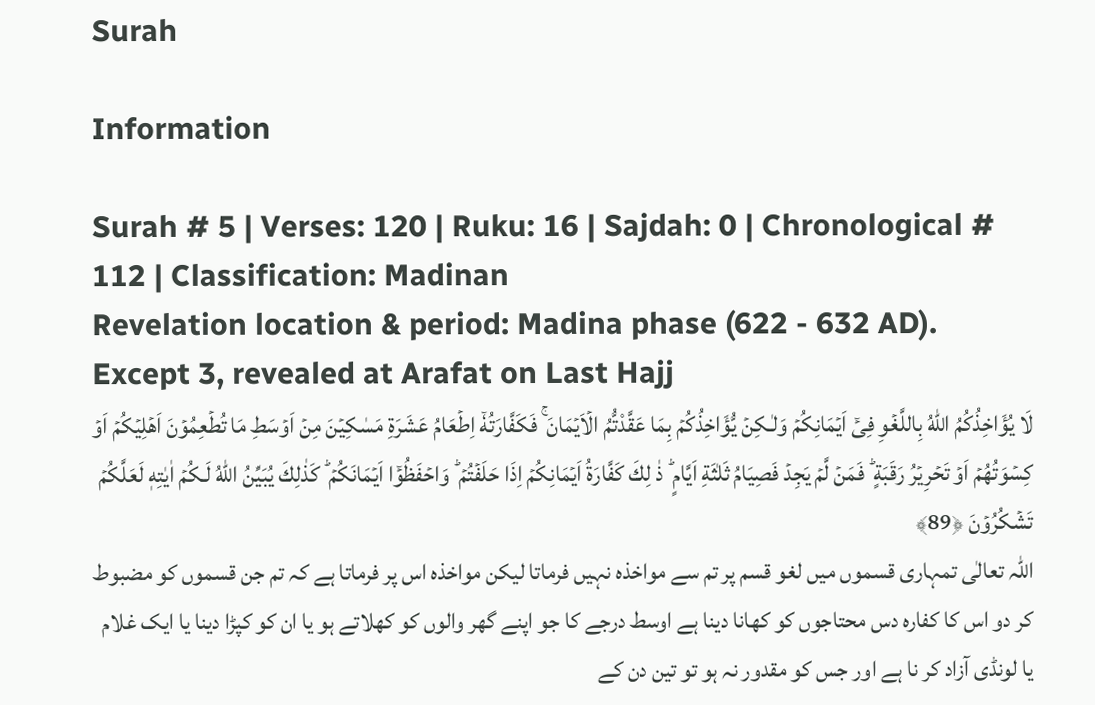Surah

Information

Surah # 5 | Verses: 120 | Ruku: 16 | Sajdah: 0 | Chronological # 112 | Classification: Madinan
Revelation location & period: Madina phase (622 - 632 AD). Except 3, revealed at Arafat on Last Hajj
لَا يُؤَاخِذُكُمُ اللّٰهُ بِاللَّغۡوِ فِىۡۤ اَيۡمَانِكُمۡ وَلٰـكِنۡ يُّؤَاخِذُكُمۡ بِمَا عَقَّدْتُّمُ الۡاَيۡمَانَ‌ ۚ فَكَفَّارَتُهٗۤ اِطۡعَامُ عَشَرَةِ مَسٰكِيۡنَ مِنۡ اَوۡسَطِ مَا تُطۡعِمُوۡنَ اَهۡلِيۡكُمۡ اَوۡ كِسۡوَتُهُمۡ اَوۡ تَحۡرِيۡرُ رَقَبَةٍ‌ ؕ فَمَنۡ لَّمۡ يَجِدۡ فَصِيَامُ ثَلٰثَةِ اَيَّامٍ‌ ؕ ذٰ لِكَ كَفَّارَةُ اَيۡمَانِكُمۡ اِذَا حَلَفۡتُمۡ‌ ؕ وَاحۡفَظُوۡۤا اَيۡمَانَكُمۡ‌ ؕ كَذٰلِكَ يُبَيِّنُ اللّٰهُ لَـكُمۡ اٰيٰتِهٖ لَعَلَّكُمۡ تَشۡكُرُوۡنَ ﴿89﴾
اللہ تعالٰی تمہاری قسموں میں لغو قسم پر تم سے مواخذہ نہیں فرماتا لیکن مواخذہ اس پر فرماتا ہے کہ تم جن قسموں کو مضبوط کر دو اس کا کفارہ دس محتاجوں کو کھانا دینا ہے اوسط درجے کا جو اپنے گھر والوں کو کھلاتے ہو یا ان کو کپڑا دینا یا ایک غلام یا لونڈی آزاد کر نا ہے اور جس کو مقدور نہ ہو تو تین دن کے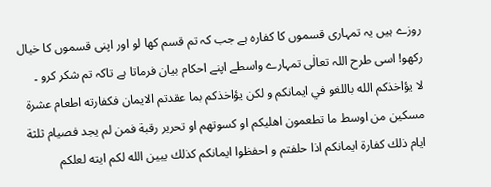روزے ہیں یہ تمہاری قسموں کا کفارہ ہے جب کہ تم قسم کھا لو اور اپنی قسموں کا خیال رکھو! اسی طرح اللہ تعالٰی تمہارے واسطے اپنے احکام بیان فرماتا ہے تاکہ تم شکر کرو ۔
لا يؤاخذكم الله باللغو في ايمانكم و لكن يؤاخذكم بما عقدتم الايمان فكفارته اطعام عشرة مسكين من اوسط ما تطعمون اهليكم او كسوتهم او تحرير رقبة فمن لم يجد فصيام ثلثة ايام ذلك كفارة ايمانكم اذا حلفتم و احفظوا ايمانكم كذلك يبين الله لكم ايته لعلكم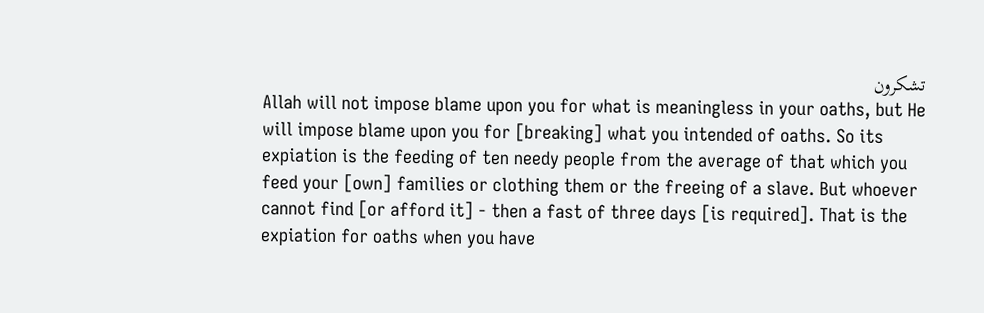تشكرون
Allah will not impose blame upon you for what is meaningless in your oaths, but He will impose blame upon you for [breaking] what you intended of oaths. So its expiation is the feeding of ten needy people from the average of that which you feed your [own] families or clothing them or the freeing of a slave. But whoever cannot find [or afford it] - then a fast of three days [is required]. That is the expiation for oaths when you have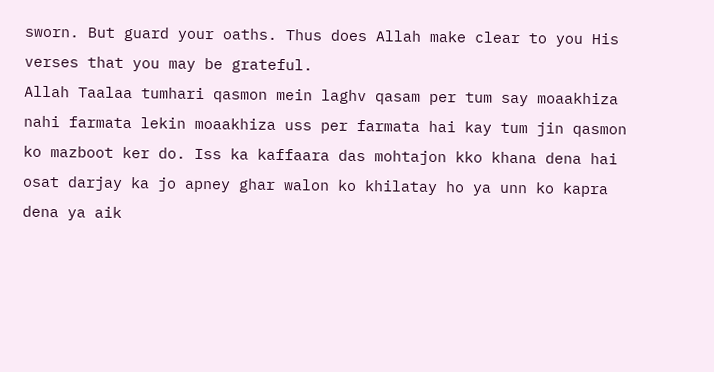sworn. But guard your oaths. Thus does Allah make clear to you His verses that you may be grateful.
Allah Taalaa tumhari qasmon mein laghv qasam per tum say moaakhiza nahi farmata lekin moaakhiza uss per farmata hai kay tum jin qasmon ko mazboot ker do. Iss ka kaffaara das mohtajon kko khana dena hai osat darjay ka jo apney ghar walon ko khilatay ho ya unn ko kapra dena ya aik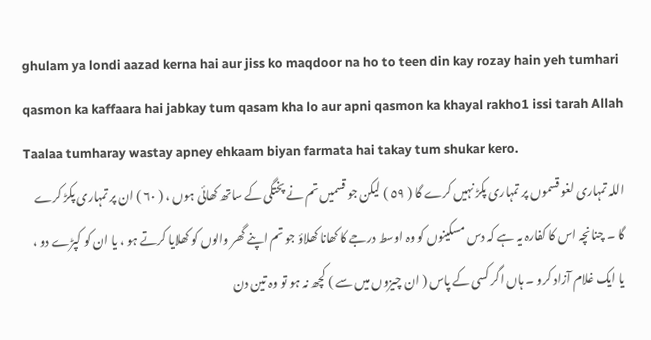ghulam ya londi aazad kerna hai aur jiss ko maqdoor na ho to teen din kay rozay hain yeh tumhari qasmon ka kaffaara hai jabkay tum qasam kha lo aur apni qasmon ka khayal rakho1 issi tarah Allah Taalaa tumharay wastay apney ehkaam biyan farmata hai takay tum shukar kero.
اللہ تمہاری لغو قسموں پر تمہاری پکڑ نہیں کرے گا ( ٥٩ ) لیکن جو قسمیں تم نے پختگی کے ساتھ کھائی ہوں ، ( ٦٠ ) ان پر تمہاری پکڑ کرے گا ۔ چنانچہ اس کا کفارہ یہ ہے کہ دس مسکینوں کو وہ اوسط درجے کا کھانا کھلاؤ جو تم اپنے گھر والوں کو کھلایا کرتے ہو ، یا ان کو کپڑے دو ، یا ایک غلام آزاد کرو ۔ ہاں اگر کسی کے پاس ( ان چیزوں میں سے ) کچھ نہ ہو تو وہ تین دن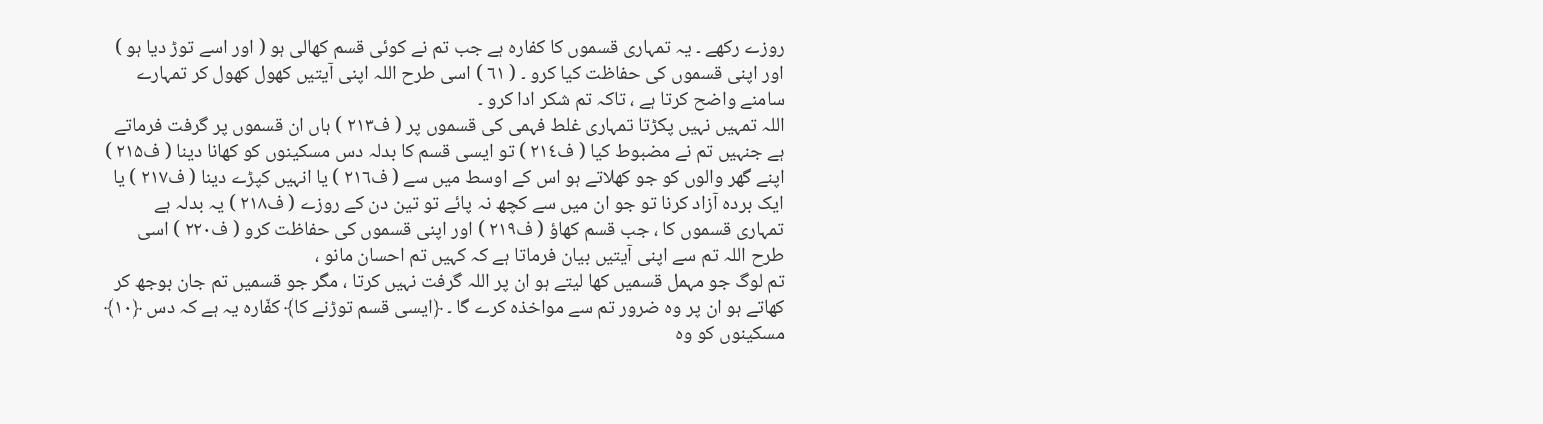روزے رکھے ۔ یہ تمہاری قسموں کا کفارہ ہے جب تم نے کوئی قسم کھالی ہو ( اور اسے توڑ دیا ہو ) اور اپنی قسموں کی حفاظت کیا کرو ۔ ( ٦١ ) اسی طرح اللہ اپنی آیتیں کھول کھول کر تمہارے سامنے واضح کرتا ہے ، تاکہ تم شکر ادا کرو ۔
اللہ تمہیں نہیں پکڑتا تمہاری غلط فہمی کی قسموں پر ( ف۲۱۳ ) ہاں ان قسموں پر گرفت فرماتے ہے جنہیں تم نے مضبوط کیا ( ف۲۱٤ ) تو ایسی قسم کا بدلہ دس مسکینوں کو کھانا دینا ( ف۲۱۵ ) اپنے گھر والوں کو جو کھلاتے ہو اس کے اوسط میں سے ( ف۲۱٦ ) یا انہیں کپڑے دینا ( ف۲۱۷ ) یا ایک بردہ آزاد کرنا تو جو ان میں سے کچھ نہ پائے تو تین دن کے روزے ( ف۲۱۸ ) یہ بدلہ ہے تمہاری قسموں کا ، جب قسم کھاؤ ( ف۲۱۹ ) اور اپنی قسموں کی حفاظت کرو ( ف۲۲۰ ) اسی طرح اللہ تم سے اپنی آیتیں بیان فرماتا ہے کہ کہیں تم احسان مانو ،
تم لوگ جو مہمل قسمیں کھا لیتے ہو ان پر اللہ گرفت نہیں کرتا ، مگر جو قسمیں تم جان بوجھ کر کھاتے ہو ان پر وہ ضرور تم سے مواخذہ کرے گا ۔ ﴿ایسی قسم توڑنے کا﴾ کفّارہ یہ ہے کہ دس ﴿١۰﴾ مسکینوں کو وہ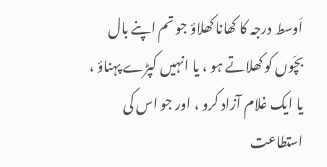اَوسط درجہ کا کھانا کھلاؤ جو تم اپنے بال بچّوں کو کھلاتے ہو ، یا انہیں کپڑے پہناؤ ، یا ایک غلام آزاد کرو ، اور جو اس کی استطاعت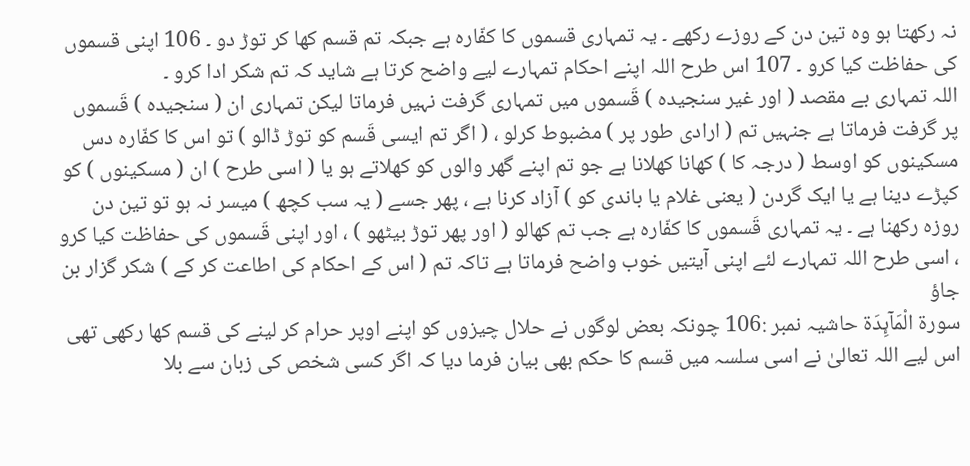نہ رکھتا ہو وہ تین دن کے روزے رکھے ۔ یہ تمہاری قسموں کا کفّارہ ہے جبکہ تم قسم کھا کر توڑ دو ۔ 106 اپنی قسموں کی حفاظت کیا کرو ۔ 107 اس طرح اللہ اپنے احکام تمہارے لیے واضح کرتا ہے شاید کہ تم شکر ادا کرو ۔
اللہ تمہاری بے مقصد ( اور غیر سنجیدہ ) قَسموں میں تمہاری گرفت نہیں فرماتا لیکن تمہاری ان ( سنجیدہ ) قَسموں پر گرفت فرماتا ہے جنہیں تم ( ارادی طور پر ) مضبوط کرلو ، ( اگر تم ایسی قَسم کو توڑ ڈالو ) تو اس کا کفّارہ دس مسکینوں کو اوسط ( درجہ کا ) کھانا کھلانا ہے جو تم اپنے گھر والوں کو کھلاتے ہو یا ( اسی طرح ) ان ( مسکینوں ) کو کپڑے دینا ہے یا ایک گردن ( یعنی غلام یا باندی کو ) آزاد کرنا ہے ، پھر جسے ( یہ سب کچھ ) میسر نہ ہو تو تین دن روزہ رکھنا ہے ۔ یہ تمہاری قَسموں کا کفّارہ ہے جب تم کھالو ( اور پھر توڑ بیٹھو ) ، اور اپنی قَسموں کی حفاظت کیا کرو ، اسی طرح اللہ تمہارے لئے اپنی آیتیں خوب واضح فرماتا ہے تاکہ تم ( اس کے احکام کی اطاعت کر کے ) شکر گزار بن جاؤ
سورة الْمَآىِٕدَة حاشیہ نمبر :106 چونکہ بعض لوگوں نے حلال چیزوں کو اپنے اوپر حرام کر لینے کی قسم کھا رکھی تھی اس لیے اللہ تعالیٰ نے اسی سلسہ میں قسم کا حکم بھی بیان فرما دیا کہ اگر کسی شخص کی زبان سے بلا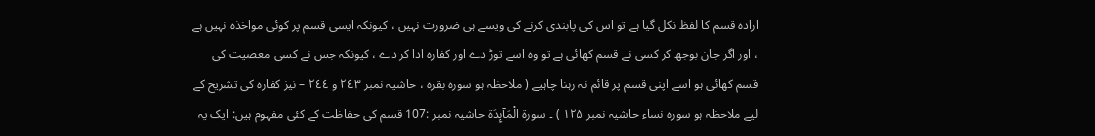ارادہ قسم کا لفظ نکل گیا ہے تو اس کی پابندی کرنے کی ویسے ہی ضرورت نہیں ، کیونکہ ایسی قسم پر کوئی مواخذہ نہیں ہے ، اور اگر جان بوجھ کر کسی نے قسم کھائی ہے تو وہ اسے توڑ دے اور کفارہ ادا کر دے ، کیونکہ جس نے کسی معصیت کی قسم کھائی ہو اسے اپنی قسم پر قائم نہ رہنا چاہیے ( ملاحظہ ہو سورہ بقرہ ، حاشیہ نمبر ۲٤۳ و ۲٤٤ – نیز کفارہ کی تشریح کے لیے ملاحظہ ہو سورہ نساء حاشیہ نمبر ۱۲۵ ) ۔ سورة الْمَآىِٕدَة حاشیہ نمبر :107 قسم کی حفاظت کے کئی مفہوم ہیں: ایک یہ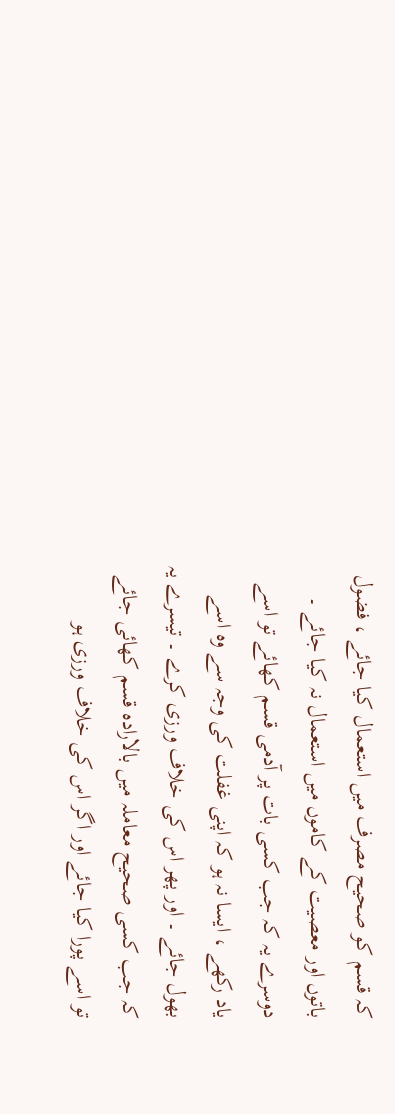کہ قسم کو صحیح مصرف میں استعمال کیا جائے ، فضول باتوں اور معصیت کے کاموں میں استعمال نہ کیا جائے ۔ دوسرے یہ کہ جب کسی بات پر آدمی قسم کھائے تو اسے یاد رکھے ، ایسا نہ ہو کہ اپنی غفلت کی وجہ سے وہ اسے بھول جائے ۔ اور پھر اس کی خلاف ورزی کرے ۔ تیسرے یہ کہ جب کسی صحیح معاملہ میں بالارادہ قسم کھائی جائے تو اسے پورا کیا جائے اور اگر اس کی خلاف ورزی ہو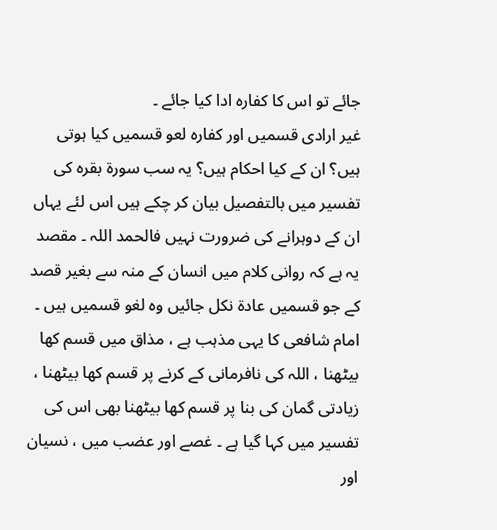جائے تو اس کا کفارہ ادا کیا جائے ۔
غیر ارادی قسمیں اور کفارہ لعو قسمیں کیا ہوتی ہیں؟ ان کے کیا احکام ہیں؟ یہ سب سورۃ بقرہ کی تفسیر میں بالتفصیل بیان کر چکے ہیں اس لئے یہاں ان کے دوہرانے کی ضرورت نہیں فالحمد اللہ ۔ مقصد یہ ہے کہ روانی کلام میں انسان کے منہ سے بغیر قصد کے جو قسمیں عادۃ نکل جائیں وہ لغو قسمیں ہیں ۔ امام شافعی کا یہی مذہب ہے ، مذاق میں قسم کھا بیٹھنا ، اللہ کی نافرمانی کے کرنے پر قسم کھا بیٹھنا ، زیادتی گمان کی بنا پر قسم کھا بیٹھنا بھی اس کی تفسیر میں کہا گیا ہے ۔ غصے اور عضب میں ، نسیان اور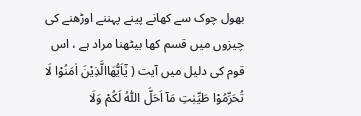بھول چوک سے کھانے پینے پہننے اوڑھنے کی چیزوں میں قسم کھا بیٹھنا مراد ہے ، اس قوم کی دلیل میں آیت ( يٰٓاَيُّھَاالَّذِيْنَ اٰمَنُوْا لَا تُحَرِّمُوْا طَيِّبٰتِ مَآ اَحَلَّ اللّٰهُ لَكُمْ وَلَا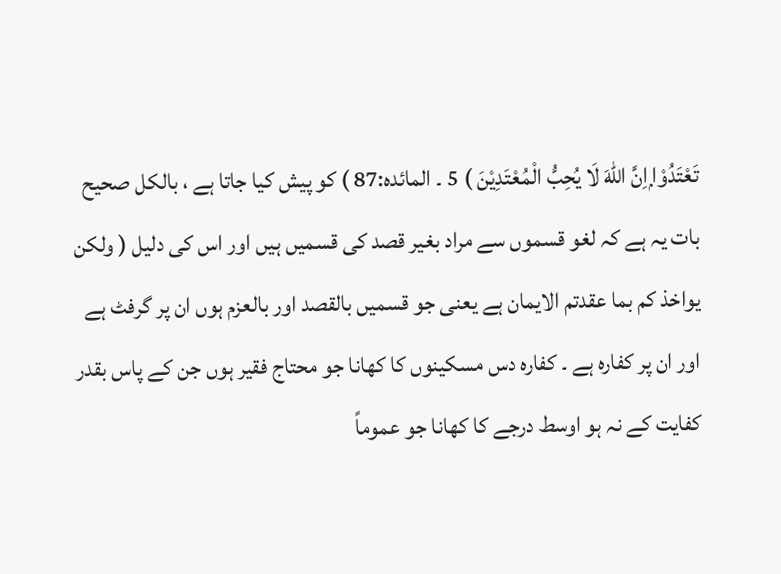تَعْتَدُوْا ۭاِنَّ اللّٰهَ لَا يُحِبُّ الْمُعْتَدِيْنَ ) 5 ۔ المائدہ:87 ) کو پیش کیا جاتا ہے ، بالکل صحیح بات یہ ہے کہ لغو قسموں سے مراد بغیر قصد کی قسمیں ہیں اور اس کی دلیل ( ولکن یواخذ کم بما عقدتم الایمان ہے یعنی جو قسمیں بالقصد اور بالعزم ہوں ان پر گرفٹ ہے اور ان پر کفارہ ہے ۔ کفارہ دس مسکینوں کا کھانا جو محتاج فقیر ہوں جن کے پاس بقدر کفایت کے نہ ہو اوسط درجے کا کھانا جو عموماً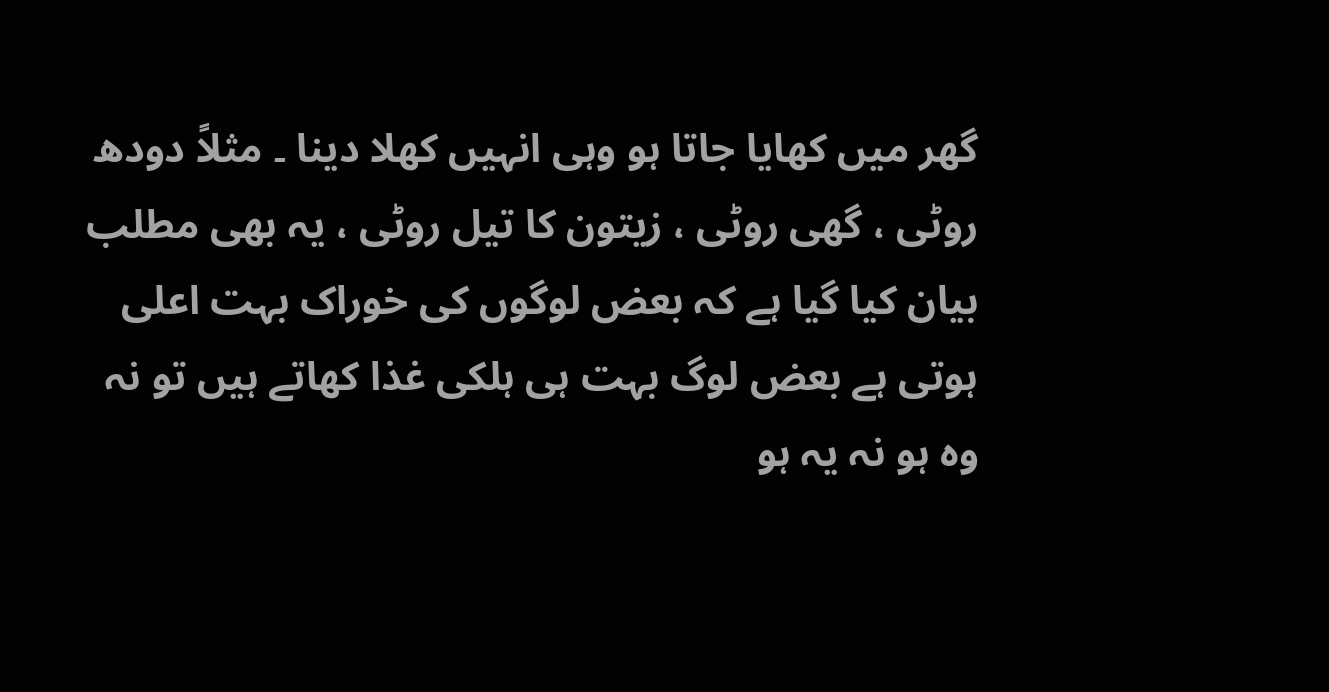گھر میں کھایا جاتا ہو وہی انہیں کھلا دینا ۔ مثلاً دودھ روٹی ، گھی روٹی ، زیتون کا تیل روٹی ، یہ بھی مطلب بیان کیا گیا ہے کہ بعض لوگوں کی خوراک بہت اعلی ہوتی ہے بعض لوگ بہت ہی ہلکی غذا کھاتے ہیں تو نہ وہ ہو نہ یہ ہو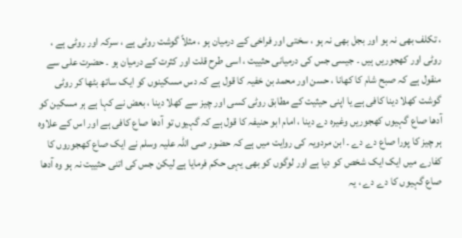، تکلف بھی نہ ہو اور بجل بھی نہ ہو ، سختی اور فراخی کے درمیان ہو ، مثلاً گوشت روٹی ہے ، سرکہ اور روٹی ہے ، روٹی اور کھجوریں ہیں ۔ جیسی جس کی درمیانی حثییت ، اسی طرح قلت اور کثرت کے درمیان ہو ۔ حضرت علی سے منقول ہے کہ صبح شام کا کھانا ، حسن اور محمد بن خفیہ کا قول ہے کہ دس مسکینوں کو ایک ساتھ بٹھا کر روٹی گوشت کھلا دینا کافی ہے یا اپنی حیثیت کے مطابق روٹی کسی اور چیز سے کھلا دینا ، بعض نے کہا ہے ہر مسکین کو آدھا صاع گہیوں کھجوریں وغیرہ دے دینا ، امام ابو حنیفہ کا قول ہے کہ گہیوں تو آدھا صاع کافی ہے اور اس کے علاوہ ہر چیز کا پورا صاع دے دے ۔ ابن مردویہ کی روایت میں ہے کہ حضور صی اللہ علیہ وسلم نے ایک صاع کھجوروں کا کفارے میں ایک ایک شخص کو دیا ہے اور لوگوں کو بھی یہی حکم فرمایا ہے لیکن جس کی اتنی حثییت نہ ہو وہ آدھا صاع گہیوں کا دے دے ، یہ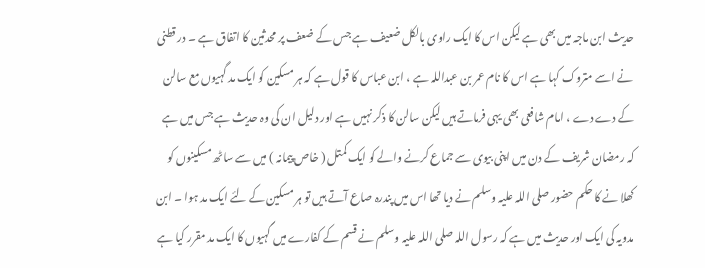حدیث ابن ماجہ میں بھی ہے لیکن اس کا ایک راوی بالکل ضعیف ہے جس کے ضعف پر محدثین کا اتفاق ہے ۔ در قطنی نے اسے متروک کہا ہے اس کا نام عمر بن عبداللہ ہے ، ابن عباس کا قول ہے کہ ہر مسکین کو ایک مد گہیوں مع سالن کے دے دے ، امام شافعی بھی یہی فرماتے ہیں لیکن سالن کا ذکر نہیں ہے اور دلیل ان کی وہ حدیث ہے جس میں ہے کہ رمضان شریف کے دن میں اپنی بیوی سے جماع کرنے والے کو ایک کمتل ( خاص پیمانہ ) میں سے ساٹھ مسکینوں کو کھلا نے کا حکم حضور صلی اللہ علیہ وسلم نے دیا تھا اس میں پندرہ صاع آتے ہیں تو ہر مسکین کے لئے ایک مد ہوا ۔ ابن مدویہ کی ایک اور حدیث میں ہے کہ رسول اللہ صلی اللہ علیہ وسلم نے قسم کے کفارے میں گہیوں کا ایک مد مقرر کیا ہے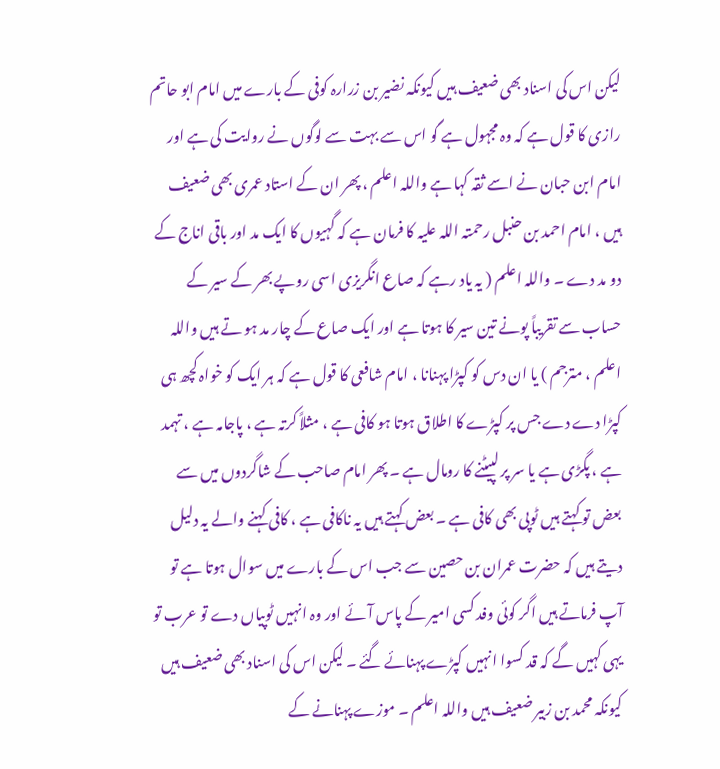لیکن اس کی اسناد بھی ضعیف ہیں کیونکہ نضیر بن زرارہ کوفی کے بارے میں امام ابو حاتم رازی کا قول ہے کہ وہ مجہول ہے گو اس سے بہت سے لوگوں نے روایت کی ہے اور امام ابن حبان نے اسے ثقہ کہا ہے واللہ اعلم ، پھر ان کے استاد عمری بھی ضعیف ہیں ، امام احمد بن حنبل رحمتہ اللہ علیہ کا فرمان ہے کہ گہیوں کا ایک مد اور باقی اناج کے دو مد دے ۔ واللہ اعلم ( یہ یاد رہے کہ صاع انگریزی اسی روپے بھر کے سیر کے حساب سے تقریباً پونے تین سیر کا ہوتا ہے اور ایک صاع کے چار مد ہو تے ہیں واللہ اعلم ، مترجم ) یا ان دس کو کپڑا پہنانا ، امام شافعی کا قول ہے کہ ہر ایک کو خواہ کچھ ہی کپڑا دے دے جس پر کپڑے کا اطلاق ہوتا ہو کافی ہے ، مثلاً کرتہ ہے ، پاجامہ ہے ، تہمد ہے ، پگڑی ہے یا سر پر لپیٹنے کا رومال ہے ۔ پھر امام صاحب کے شاگردوں میں سے بعض تو کہتے ہیں ٹوپی بھی کافی ہے ۔ بعض کہتے ہیں یہ ناکافی ہے ، کافی کہنے والے یہ دلیل دیتے ہیں کہ حضرت عمران بن حصین سے جب اس کے بارے میں سوال ہوتا ہے تو آپ فرماتے ہیں اگر کوئی وفد کسی امیر کے پاس آئے اور وہ انہیں ٹوپیاں دے تو عرب تو یہی کہیں گے کہ قد کسوا انہیں کپڑے پہنائے گئے ۔ لیکن اس کی اسناد بھی ضعیف ہیں کیونکہ محمد بن زبیر ضعیف ہیں واللہ اعلم ۔ موزے پہنانے کے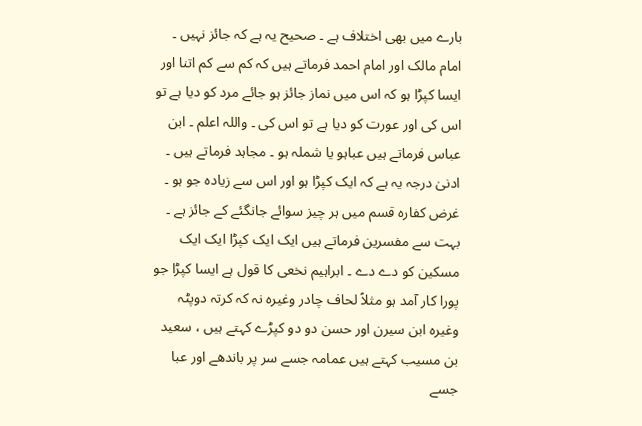بارے میں بھی اختلاف ہے ۔ صحیح یہ ہے کہ جائز نہیں ۔ امام مالک اور امام احمد فرماتے ہیں کہ کم سے کم اتنا اور ایسا کپڑا ہو کہ اس میں نماز جائز ہو جائے مرد کو دیا ہے تو اس کی اور عورت کو دیا ہے تو اس کی ۔ واللہ اعلم ۔ ابن عباس فرماتے ہیں عباہو یا شملہ ہو ۔ مجاہد فرماتے ہیں ۔ ادنیٰ درجہ یہ ہے کہ ایک کپڑا ہو اور اس سے زیادہ جو ہو ۔ غرض کفارہ قسم میں ہر چیز سوائے جانگئے کے جائز ہے ۔ بہت سے مفسرین فرماتے ہیں ایک ایک کپڑا ایک ایک مسکین کو دے دے ۔ ابراہیم نخعی کا قول ہے ایسا کپڑا جو پورا کار آمد ہو مثلاً لحاف چادر وغیرہ نہ کہ کرتہ دوپٹہ وغیرہ ابن سیرن اور حسن دو دو کپڑے کہتے ہیں ، سعید بن مسیب کہتے ہیں عمامہ جسے سر پر باندھے اور عبا جسے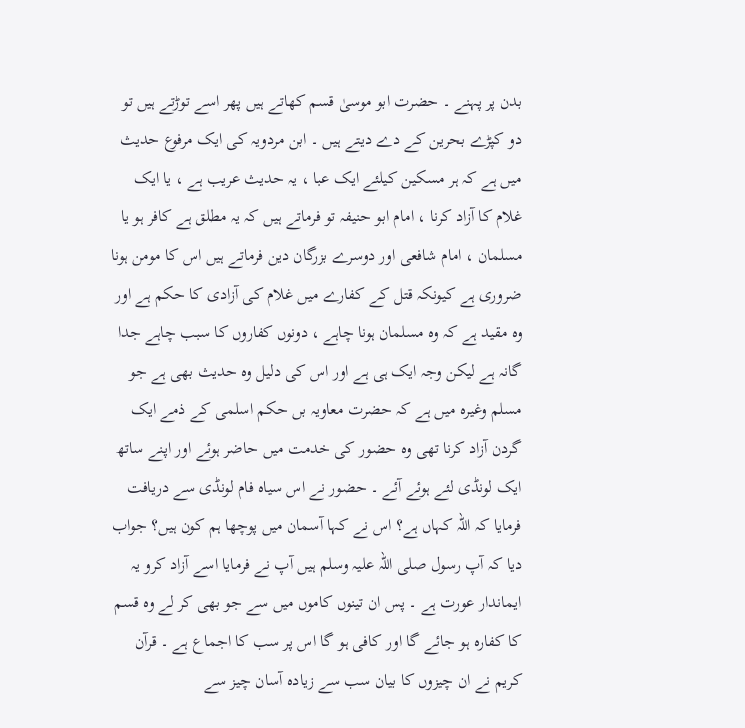بدن پر پہنے ۔ حضرت ابو موسیٰ قسم کھاتے ہیں پھر اسے توڑتے ہیں تو دو کپڑے بحرین کے دے دیتے ہیں ۔ ابن مردویہ کی ایک مرفوع حدیث میں ہے کہ ہر مسکین کیلئے ایک عبا ، یہ حدیث عریب ہے ، یا ایک غلام کا آزاد کرنا ، امام ابو حنیفہ تو فرماتے ہیں کہ یہ مطلق ہے کافر ہو یا مسلمان ، امام شافعی اور دوسرے بزرگان دین فرماتے ہیں اس کا مومن ہونا ضروری ہے کیونکہ قتل کے کفارے میں غلام کی آزادی کا حکم ہے اور وہ مقید ہے کہ وہ مسلمان ہونا چاہے ، دونوں کفاروں کا سبب چاہے جدا گانہ ہے لیکن وجہ ایک ہی ہے اور اس کی دلیل وہ حدیث بھی ہے جو مسلم وغیرہ میں ہے کہ حضرت معاویہ بں حکم اسلمی کے ذمے ایک گردن آزاد کرنا تھی وہ حضور کی خدمت میں حاضر ہوئے اور اپنے ساتھ ایک لونڈی لئے ہوئے آئے ۔ حضور نے اس سیاہ فام لونڈی سے دریافت فرمایا کہ اللہ کہاں ہے؟ اس نے کہا آسمان میں پوچھا ہم کون ہیں؟ جواب دیا کہ آپ رسول صلی اللہ علیہ وسلم ہیں آپ نے فرمایا اسے آزاد کرو یہ ایماندار عورت ہے ۔ پس ان تینوں کاموں میں سے جو بھی کر لے وہ قسم کا کفارہ ہو جائے گا اور کافی ہو گا اس پر سب کا اجماع ہے ۔ قرآن کریم نے ان چیزوں کا بیان سب سے زیادہ آسان چیز سے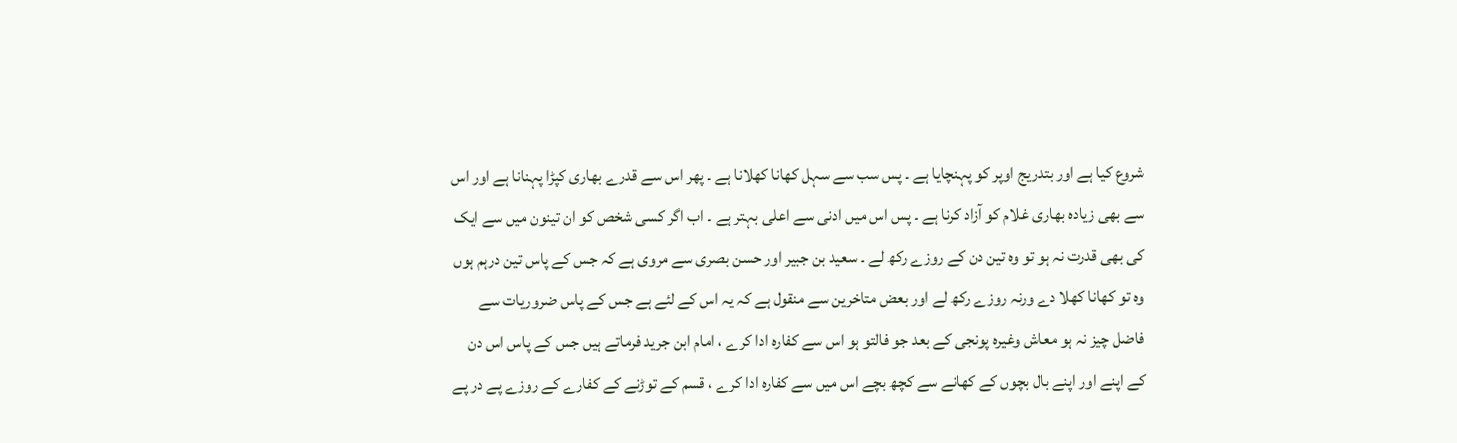شروع کیا ہے اور بتدریج اوپر کو پہنچایا ہے ۔ پس سب سے سہل کھانا کھلانا ہے ۔ پھر اس سے قدرے بھاری کپڑا پہنانا ہے اور اس سے بھی زیادہ بھاری غلام کو آزاد کرنا ہے ۔ پس اس میں ادنی سے اعلی بہتر ہے ۔ اب اگر کسی شخص کو ان تینون میں سے ایک کی بھی قدرت نہ ہو تو وہ تین دن کے روزے رکھ لے ۔ سعید بن جبیر اور حسن بصری سے مروی ہے کہ جس کے پاس تین درہم ہوں وہ تو کھانا کھلا دے ورنہ روزے رکھ لے اور بعض متاخرین سے منقول ہے کہ یہ اس کے لئے ہے جس کے پاس ضروریات سے فاضل چیز نہ ہو معاش وغیرہ پونجی کے بعد جو فالتو ہو اس سے کفارہ ادا کرے ، امام ابن جرید فرماتے ہیں جس کے پاس اس دن کے اپنے اور اپنے بال بچوں کے کھانے سے کچھ بچے اس میں سے کفارہ ادا کرے ، قسم کے توڑنے کے کفارے کے روزے پے در پے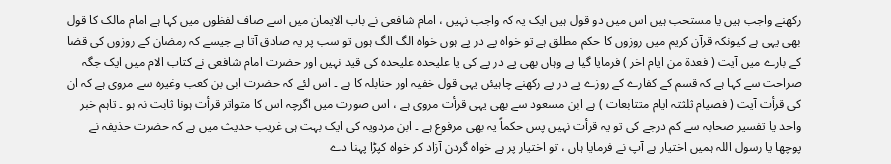رکھنے واجب ہیں یا مستحب ہیں اس میں دو قول ہیں ایک یہ کہ واجب نہیں ، امام شافعی نے باب الایمان میں اسے صاف لفظوں میں کہا ہے امام مالک کا قول بھی یہی ہے کیونکہ قرآن کریم میں روزوں کا حکم مطلق ہے تو خواہ پے در پے ہوں خواہ الگ الگ ہوں تو سب پر یہ صادق آتا ہے جیسے کہ رمضان کے روزوں کی قضا کے بارے میں آیت ( فعدۃ من ایام اخر ) فرمایا گیا ہے وہاں بھی پے در پے کی یا علیحدہ علیحدہ کی قید نہیں اور حضرت امام شافعی نے کتاب الام میں ایک جگہ صراحت سے کہا ہے کہ قسم کے کفارے کے روزے پے در پے رکھنے چاہیئں یہی قول خفیہ اور حنابلہ کا ہے ۔ اس لئے کہ حضرت ابی بن کعب وغیرہ سے مروی ہے کہ ان کی قرأت آیت ( فصیام ثلثتہ ایام متتابعات ) ہے ابن مسعود سے بھی یہی قرأت مروی ہے ، اس صورت میں اگرچہ اس کا متواتر قرأت ہونا ثابت نہ ہو ۔ تاہم خبر واحد یا تفسیر صحابہ سے کم درجے کی تو یہ قرأت نہیں پس حکماً یہ بھی مرفوع ہے ۔ ابن مردویہ کی ایک بہت ہی غریب حدیث میں ہے کہ حضرت حذیفہ نے پوچھا یا رسول اللہ ہمیں اختیار ہے آپ نے فرمایا ہاں ، تو اختیار پر ہے خواہ گردن آزاد کر خواہ کپڑا پہنا دے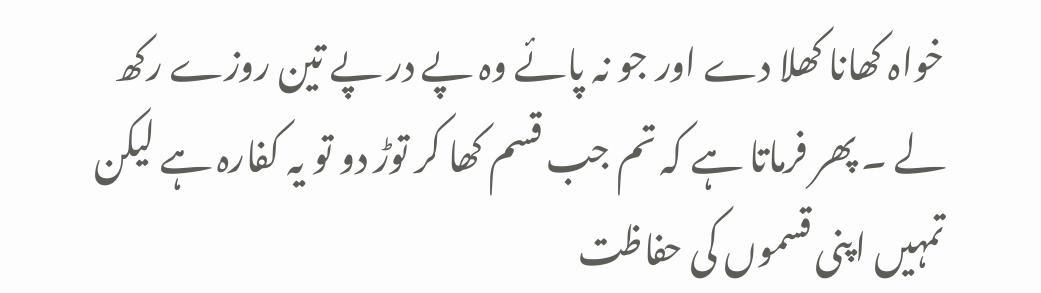خواہ کھانا کھلا دے اور جو نہ پائے وہ پے در پے تین روزے رکھ لے ۔ پھر فرماتا ہے کہ تم جب قسم کھا کر توڑ دو تو یہ کفارہ ہے لیکن تمہیں اپنی قسموں کی حفاظت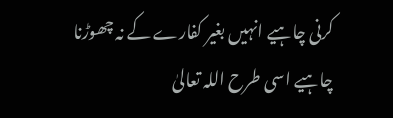کرنی چاہیے انہیں بغیر کفارے کے نہ چھوڑنا چاہیے اسی طرح اللہ تعالیٰ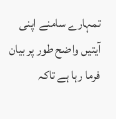تمہارے سامنے اپنی آیتیں واضح طور پر بیان فرما رہا ہے تاکہ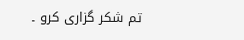تم شکر گزاری کرو ۔